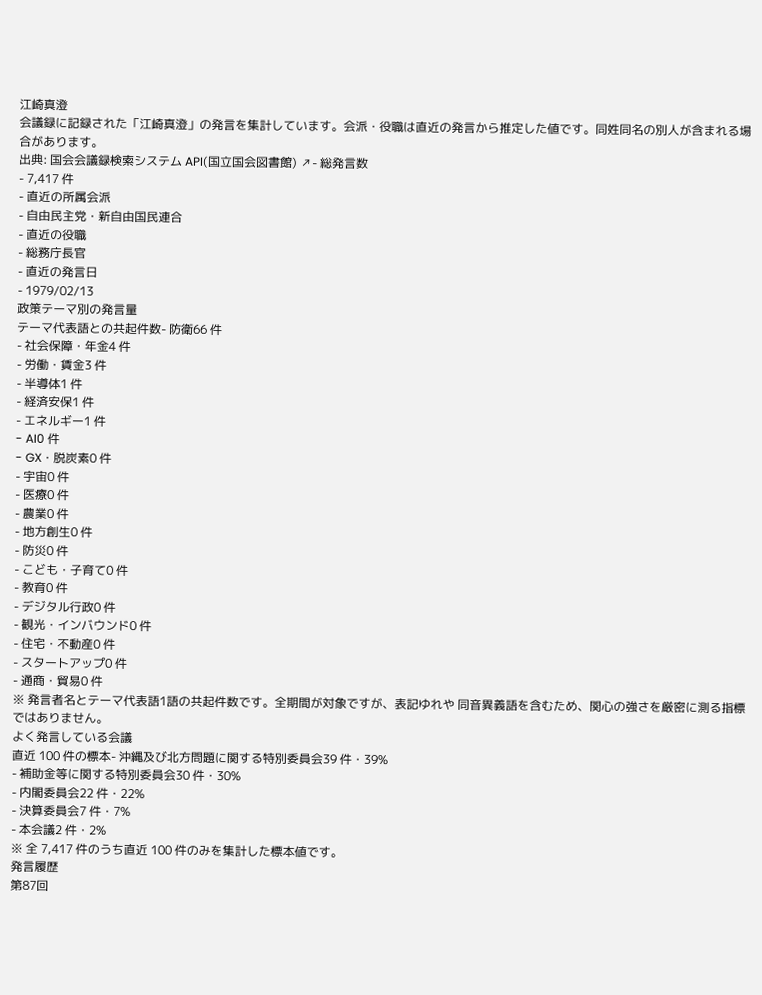江崎真澄
会議録に記録された「江崎真澄」の発言を集計しています。会派・役職は直近の発言から推定した値です。同姓同名の別人が含まれる場合があります。
出典: 国会会議録検索システム API(国立国会図書館) ↗- 総発言数
- 7,417 件
- 直近の所属会派
- 自由民主党・新自由国民連合
- 直近の役職
- 総務庁長官
- 直近の発言日
- 1979/02/13
政策テーマ別の発言量
テーマ代表語との共起件数- 防衛66 件
- 社会保障・年金4 件
- 労働・賃金3 件
- 半導体1 件
- 経済安保1 件
- エネルギー1 件
- AI0 件
- GX・脱炭素0 件
- 宇宙0 件
- 医療0 件
- 農業0 件
- 地方創生0 件
- 防災0 件
- こども・子育て0 件
- 教育0 件
- デジタル行政0 件
- 観光・インバウンド0 件
- 住宅・不動産0 件
- スタートアップ0 件
- 通商・貿易0 件
※ 発言者名とテーマ代表語1語の共起件数です。全期間が対象ですが、表記ゆれや 同音異義語を含むため、関心の強さを厳密に測る指標ではありません。
よく発言している会議
直近 100 件の標本- 沖縄及び北方問題に関する特別委員会39 件・39%
- 補助金等に関する特別委員会30 件・30%
- 内閣委員会22 件・22%
- 決算委員会7 件・7%
- 本会議2 件・2%
※ 全 7,417 件のうち直近 100 件のみを集計した標本値です。
発言履歴
第87回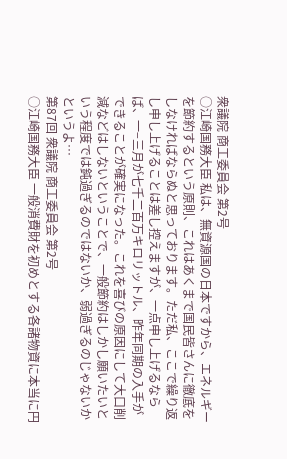衆議院 商工委員会 第2号
○江崎国務大臣 私は、無資源国の日本ですから、エネルギーを節約するという原則、これはあくまで国民皆さんに徹底をしなければならぬと思っております。ただ私、ここで繰り返し申し上げることは差し控えますが、一点申し上げるならば、一−三月が七千二百万キロリットル、昨年同期の入手ができることが確実になった。これを喜びの原因にして大口削減などはしないということで、一般節約はしかし願いたいという程度では鈍過ぎるのではないか、弱過ぎるのじゃないかというよ…
第87回 衆議院 商工委員会 第2号
○江崎国務大臣 一般消費財を初めとする各諸物資に本当に円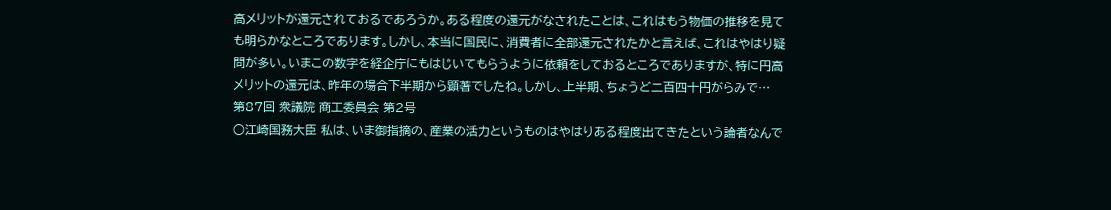高メリットが還元されておるであろうか。ある程度の還元がなされたことは、これはもう物価の推移を見ても明らかなところであります。しかし、本当に国民に、消費者に全部還元されたかと言えば、これはやはり疑問が多い。いまこの数字を経企庁にもはじいてもらうように依頼をしておるところでありますが、特に円高メリットの還元は、昨年の場合下半期から顕著でしたね。しかし、上半期、ちょうど二百四十円がらみで…
第87回 衆議院 商工委員会 第2号
○江崎国務大臣 私は、いま御指摘の、産業の活力というものはやはりある程度出てきたという論者なんで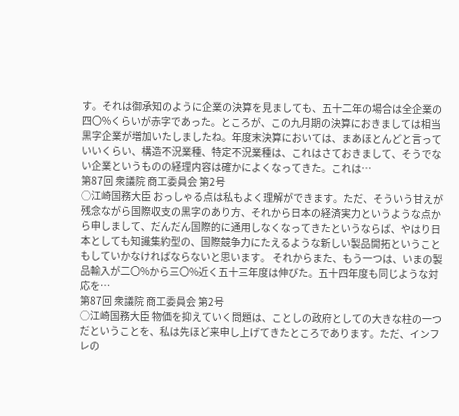す。それは御承知のように企業の決算を見ましても、五十二年の場合は全企業の四〇%くらいが赤字であった。ところが、この九月期の決算におきましては相当黒字企業が増加いたしましたね。年度末決算においては、まあほとんどと言っていいくらい、構造不況業種、特定不況業種は、これはさておきまして、そうでない企業というものの経理内容は確かによくなってきた。これは…
第87回 衆議院 商工委員会 第2号
○江崎国務大臣 おっしゃる点は私もよく理解ができます。ただ、そういう甘えが残念ながら国際収支の黒字のあり方、それから日本の経済実力というような点から申しまして、だんだん国際的に通用しなくなってきたというならば、やはり日本としても知識集約型の、国際競争力にたえるような新しい製品開拓ということもしていかなければならないと思います。 それからまた、もう一つは、いまの製品輸入が二〇%から三〇%近く五十三年度は伸びた。五十四年度も同じような対応を…
第87回 衆議院 商工委員会 第2号
○江崎国務大臣 物価を抑えていく問題は、ことしの政府としての大きな柱の一つだということを、私は先ほど来申し上げてきたところであります。ただ、インフレの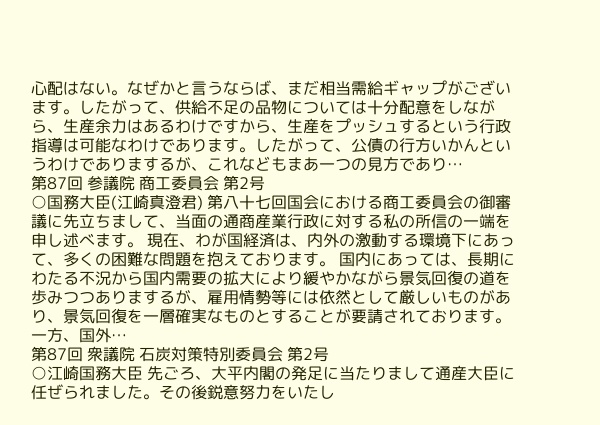心配はない。なぜかと言うならば、まだ相当需給ギャップがございます。したがって、供給不足の品物については十分配意をしながら、生産余力はあるわけですから、生産をプッシュするという行政指導は可能なわけであります。したがって、公債の行方いかんというわけでありまするが、これなどもまあ一つの見方であり…
第87回 参議院 商工委員会 第2号
○国務大臣(江崎真澄君) 第八十七回国会における商工委員会の御審議に先立ちまして、当面の通商産業行政に対する私の所信の一端を申し述べます。 現在、わが国経済は、内外の激動する環境下にあって、多くの困難な問題を抱えております。 国内にあっては、長期にわたる不況から国内需要の拡大により緩やかながら景気回復の道を歩みつつありまするが、雇用情勢等には依然として厳しいものがあり、景気回復を一層確実なものとすることが要請されております。 一方、国外…
第87回 衆議院 石炭対策特別委員会 第2号
○江崎国務大臣 先ごろ、大平内閣の発足に当たりまして通産大臣に任ぜられました。その後鋭意努力をいたし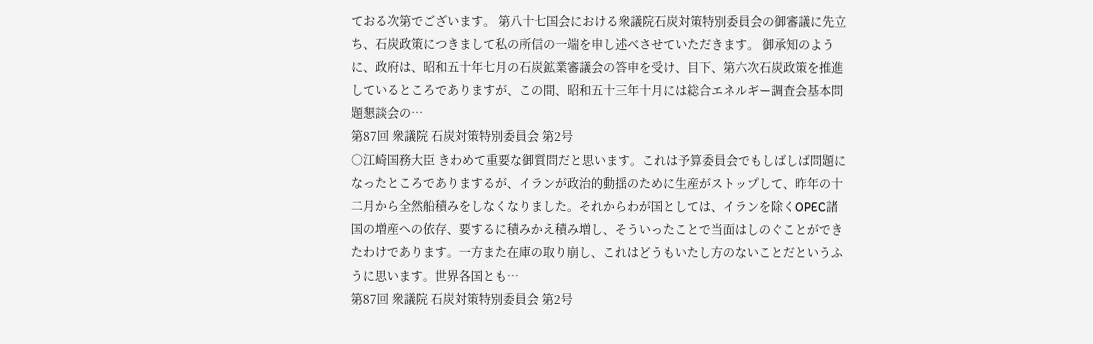ておる次第でございます。 第八十七国会における衆議院石炭対策特別委員会の御審議に先立ち、石炭政策につきまして私の所信の一端を申し述べさせていただきます。 御承知のように、政府は、昭和五十年七月の石炭鉱業審議会の答申を受け、目下、第六次石炭政策を推進しているところでありますが、この間、昭和五十三年十月には総合エネルギー調査会基本問題懇談会の…
第87回 衆議院 石炭対策特別委員会 第2号
○江崎国務大臣 きわめて重要な御質問だと思います。これは予算委員会でもしばしば問題になったところでありまするが、イランが政治的動揺のために生産がストップして、昨年の十二月から全然船積みをしなくなりました。それからわが国としては、イランを除くOPEC諸国の増産への依存、要するに積みかえ積み増し、そういったことで当面はしのぐことができたわけであります。一方また在庫の取り崩し、これはどうもいたし方のないことだというふうに思います。世界各国とも…
第87回 衆議院 石炭対策特別委員会 第2号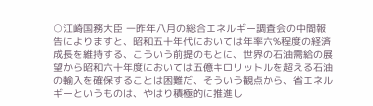○江崎国務大臣 一昨年八月の総合エネルギー調査会の中間報告によりますと、昭和五十年代においては年率六%程度の経済成長を維持する、こういう前提のもとに、世界の石油需給の展望から昭和六十年度においては五億キロリットルを超える石油の輸入を確保することは困難だ、そういう観点から、省エネルギーというものは、やはり積極的に推進し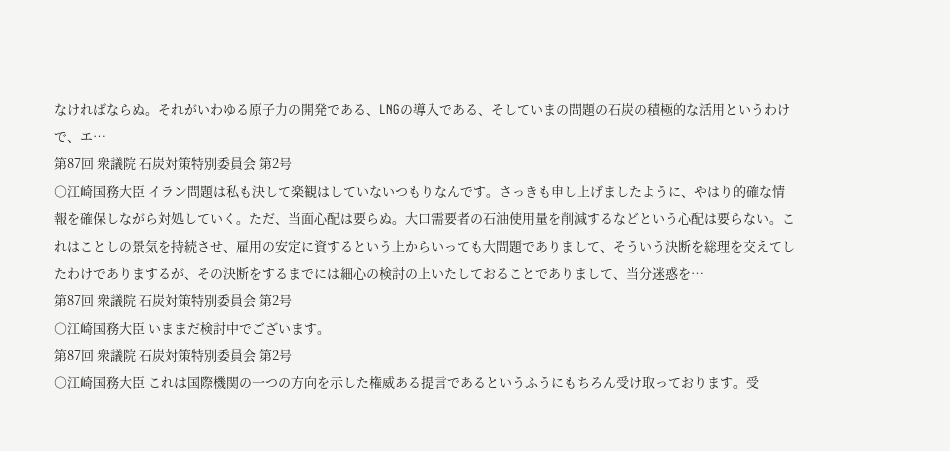なければならぬ。それがいわゆる原子力の開発である、LNGの導入である、そしていまの問題の石炭の積極的な活用というわけで、エ…
第87回 衆議院 石炭対策特別委員会 第2号
○江崎国務大臣 イラン問題は私も決して楽観はしていないつもりなんです。さっきも申し上げましたように、やはり的確な情報を確保しながら対処していく。ただ、当面心配は要らぬ。大口需要者の石油使用量を削減するなどという心配は要らない。これはことしの景気を持続させ、雇用の安定に資するという上からいっても大問題でありまして、そういう決断を総理を交えてしたわけでありまするが、その決断をするまでには細心の検討の上いたしておることでありまして、当分迷惑を…
第87回 衆議院 石炭対策特別委員会 第2号
○江崎国務大臣 いままだ検討中でございます。
第87回 衆議院 石炭対策特別委員会 第2号
○江崎国務大臣 これは国際機関の一つの方向を示した権威ある提言であるというふうにもちろん受け取っております。受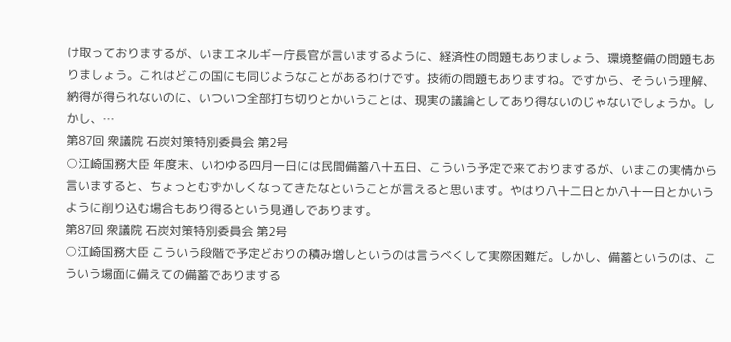け取っておりまするが、いまエネルギー庁長官が言いまするように、経済性の問題もありましょう、環境整備の問題もありましょう。これはどこの国にも同じようなことがあるわけです。技術の問題もありますね。ですから、そういう理解、納得が得られないのに、いついつ全部打ち切りとかいうことは、現実の議論としてあり得ないのじゃないでしょうか。しかし、…
第87回 衆議院 石炭対策特別委員会 第2号
○江崎国務大臣 年度末、いわゆる四月一日には民間備蓄八十五日、こういう予定で来ておりまするが、いまこの実情から言いますると、ちょっとむずかしくなってきたなということが言えると思います。やはり八十二日とか八十一日とかいうように削り込む場合もあり得るという見通しであります。
第87回 衆議院 石炭対策特別委員会 第2号
○江崎国務大臣 こういう段階で予定どおりの積み増しというのは言うべくして実際困難だ。しかし、備蓄というのは、こういう場面に備えての備蓄でありまする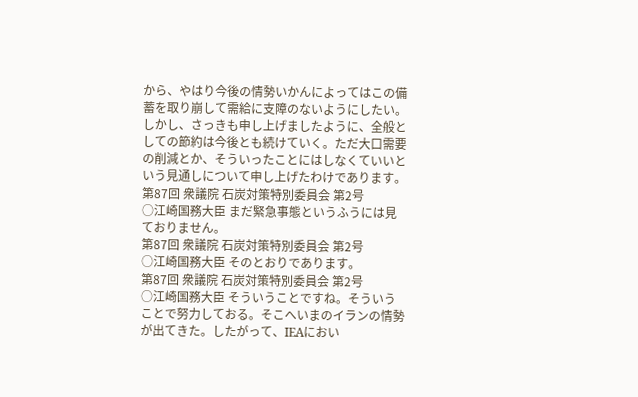から、やはり今後の情勢いかんによってはこの備蓄を取り崩して需給に支障のないようにしたい。しかし、さっきも申し上げましたように、全般としての節約は今後とも続けていく。ただ大口需要の削減とか、そういったことにはしなくていいという見通しについて申し上げたわけであります。
第87回 衆議院 石炭対策特別委員会 第2号
○江崎国務大臣 まだ緊急事態というふうには見ておりません。
第87回 衆議院 石炭対策特別委員会 第2号
○江崎国務大臣 そのとおりであります。
第87回 衆議院 石炭対策特別委員会 第2号
○江崎国務大臣 そういうことですね。そういうことで努力しておる。そこへいまのイランの情勢が出てきた。したがって、IEAにおい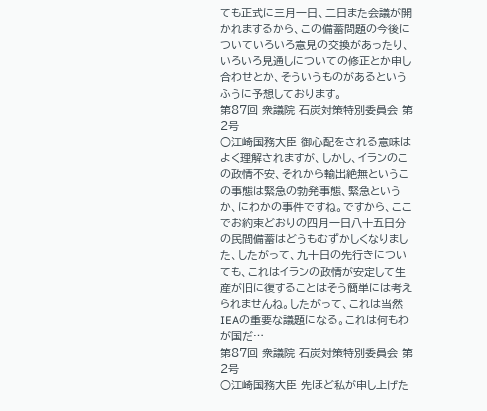ても正式に三月一日、二日また会議が開かれまするから、この備蓄問題の今後についていろいろ意見の交換があったり、いろいろ見通しについての修正とか申し合わせとか、そういうものがあるというふうに予想しております。
第87回 衆議院 石炭対策特別委員会 第2号
○江崎国務大臣 御心配をされる意味はよく理解されますが、しかし、イランのこの政情不安、それから輸出絶無というこの事態は緊急の勃発事態、緊急というか、にわかの事件ですね。ですから、ここでお約束どおりの四月一日八十五日分の民間備蓄はどうもむずかしくなりました、したがって、九十日の先行きについても、これはイランの政情が安定して生産が旧に復することはそう簡単には考えられませんね。したがって、これは当然IEAの重要な議題になる。これは何もわが国だ…
第87回 衆議院 石炭対策特別委員会 第2号
○江崎国務大臣 先ほど私が申し上げた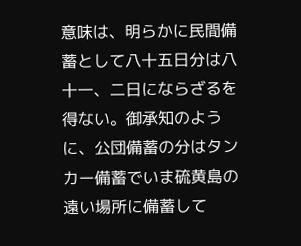意味は、明らかに民間備蓄として八十五日分は八十一、二日にならざるを得ない。御承知のように、公団備蓄の分はタンカー備蓄でいま硫黄島の遠い場所に備蓄して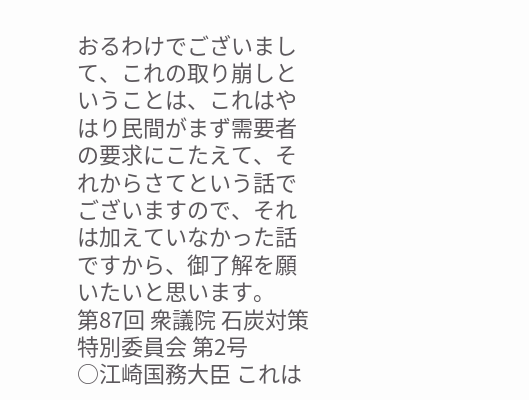おるわけでございまして、これの取り崩しということは、これはやはり民間がまず需要者の要求にこたえて、それからさてという話でございますので、それは加えていなかった話ですから、御了解を願いたいと思います。
第87回 衆議院 石炭対策特別委員会 第2号
○江崎国務大臣 これは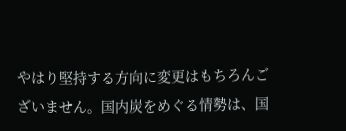やはり堅持する方向に変更はもちろんございません。国内炭をめぐる情勢は、国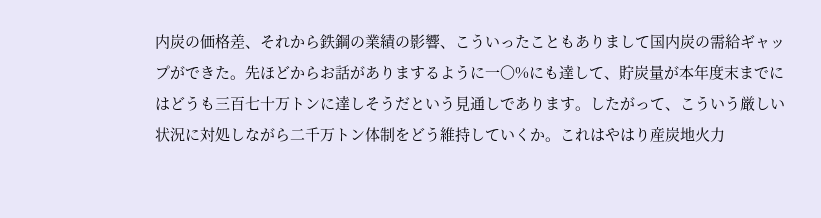内炭の価格差、それから鉄鋼の業績の影響、こういったこともありまして国内炭の需給ギャップができた。先ほどからお話がありまするように一〇%にも達して、貯炭量が本年度末までにはどうも三百七十万トンに達しそうだという見通しであります。したがって、こういう厳しい状況に対処しながら二千万トン体制をどう維持していくか。これはやはり産炭地火力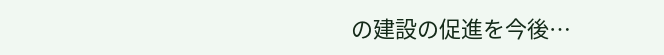の建設の促進を今後…